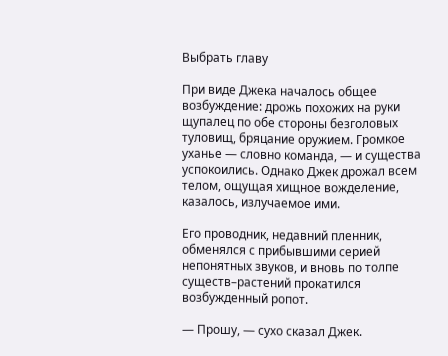Выбрать главу

При виде Джека началось общее возбуждение: дрожь похожих на руки щупалец по обе стороны безголовых туловищ, бряцание оружием. Громкое уханье — словно команда, — и существа успокоились. Однако Джек дрожал всем телом, ощущая хищное вожделение, казалось, излучаемое ими.

Его проводник, недавний пленник, обменялся с прибывшими серией непонятных звуков, и вновь по толпе существ–растений прокатился возбужденный ропот.

— Прошу, — сухо сказал Джек.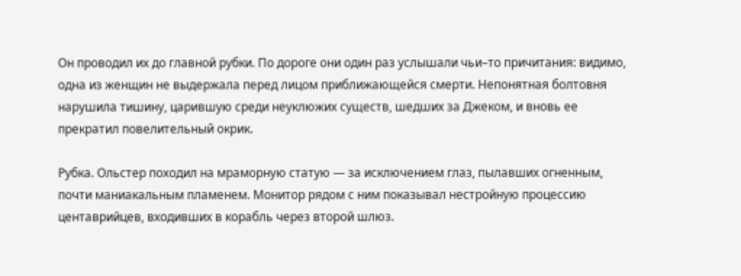Он проводил их до главной рубки. По дороге они один раз услышали чьи–то причитания: видимо, одна из женщин не выдержала перед лицом приближающейся смерти. Непонятная болтовня нарушила тишину, царившую среди неуклюжих существ, шедших за Джеком, и вновь ее прекратил повелительный окрик.

Рубка. Ольстер походил на мраморную статую — за исключением глаз, пылавших огненным, почти маниакальным пламенем. Монитор рядом с ним показывал нестройную процессию центаврийцев, входивших в корабль через второй шлюз.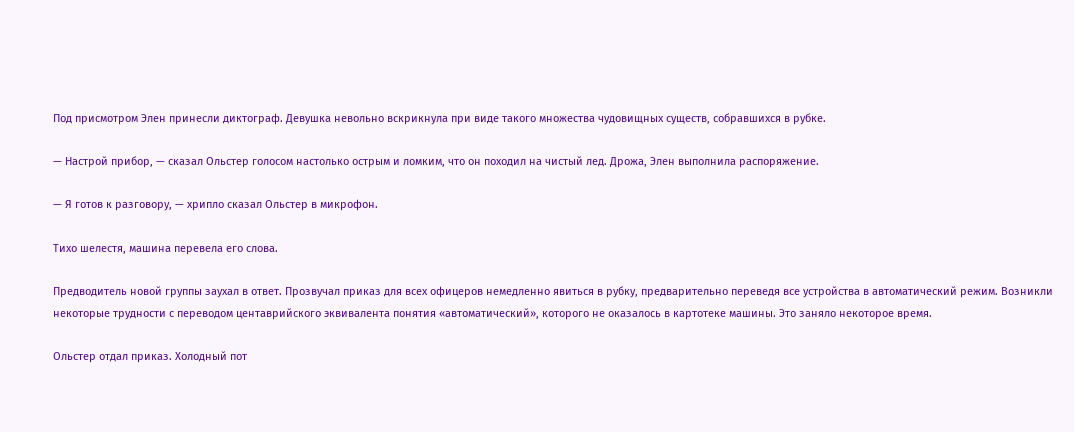Под присмотром Элен принесли диктограф. Девушка невольно вскрикнула при виде такого множества чудовищных существ, собравшихся в рубке.

— Настрой прибор, — сказал Ольстер голосом настолько острым и ломким, что он походил на чистый лед. Дрожа, Элен выполнила распоряжение.

— Я готов к разговору, — хрипло сказал Ольстер в микрофон.

Тихо шелестя, машина перевела его слова.

Предводитель новой группы заухал в ответ. Прозвучал приказ для всех офицеров немедленно явиться в рубку, предварительно переведя все устройства в автоматический режим. Возникли некоторые трудности с переводом центаврийского эквивалента понятия «автоматический», которого не оказалось в картотеке машины. Это заняло некоторое время.

Ольстер отдал приказ. Холодный пот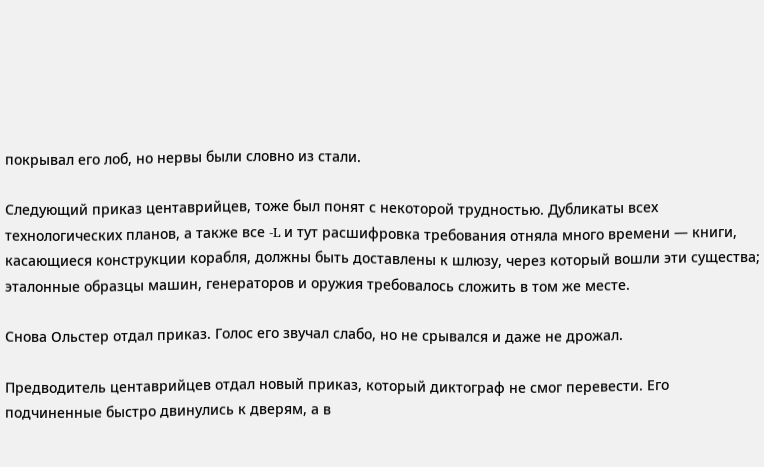покрывал его лоб, но нервы были словно из стали.

Следующий приказ центаврийцев, тоже был понят с некоторой трудностью. Дубликаты всех технологических планов, а также все ‑L и тут расшифровка требования отняла много времени — книги, касающиеся конструкции корабля, должны быть доставлены к шлюзу, через который вошли эти существа; эталонные образцы машин, генераторов и оружия требовалось сложить в том же месте.

Снова Ольстер отдал приказ. Голос его звучал слабо, но не срывался и даже не дрожал.

Предводитель центаврийцев отдал новый приказ, который диктограф не смог перевести. Его подчиненные быстро двинулись к дверям, а в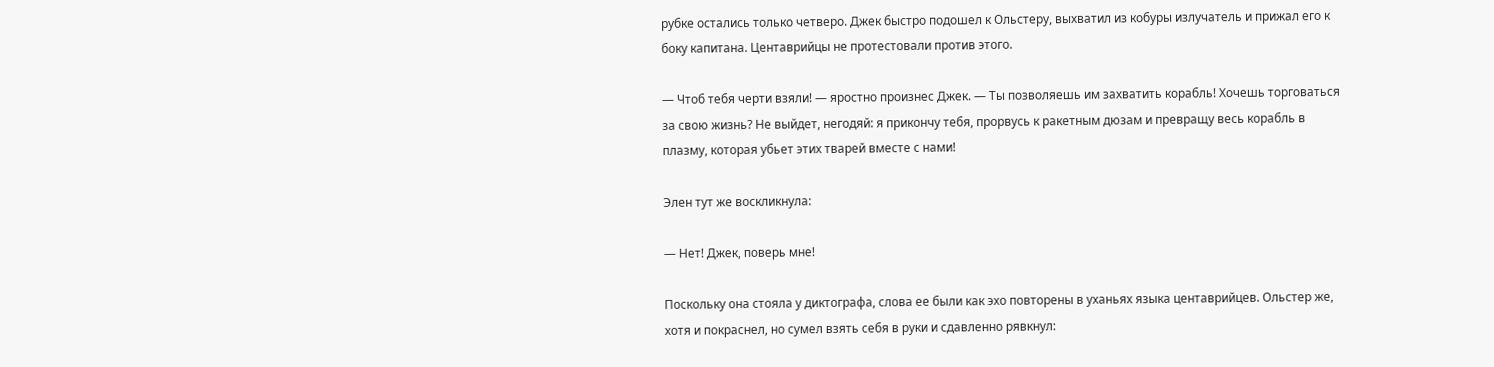рубке остались только четверо. Джек быстро подошел к Ольстеру, выхватил из кобуры излучатель и прижал его к боку капитана. Центаврийцы не протестовали против этого.

— Чтоб тебя черти взяли! — яростно произнес Джек. — Ты позволяешь им захватить корабль! Хочешь торговаться за свою жизнь? Не выйдет, негодяй: я прикончу тебя, прорвусь к ракетным дюзам и превращу весь корабль в плазму, которая убьет этих тварей вместе с нами!

Элен тут же воскликнула:

— Нет! Джек, поверь мне!

Поскольку она стояла у диктографа, слова ее были как эхо повторены в уханьях языка центаврийцев. Ольстер же, хотя и покраснел, но сумел взять себя в руки и сдавленно рявкнул: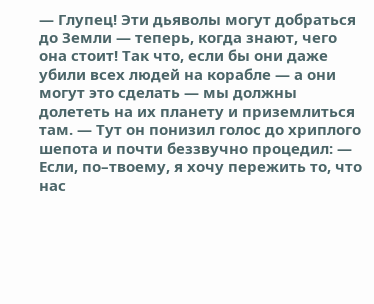— Глупец! Эти дьяволы могут добраться до Земли — теперь, когда знают, чего она стоит! Так что, если бы они даже убили всех людей на корабле — а они могут это сделать — мы должны долететь на их планету и приземлиться там. — Тут он понизил голос до хриплого шепота и почти беззвучно процедил: — Если, по–твоему, я хочу пережить то, что нас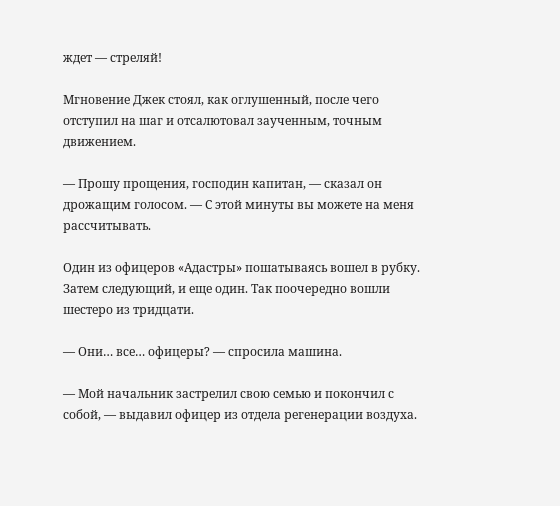ждет — стреляй!

Мгновение Джек стоял, как оглушенный, после чего отступил на шаг и отсалютовал заученным, точным движением.

— Прошу прощения, господин капитан, — сказал он дрожащим голосом. — С этой минуты вы можете на меня рассчитывать.

Один из офицеров «Адастры» пошатываясь вошел в рубку. Затем следующий, и еще один. Так поочередно вошли шестеро из тридцати.

— Они… все… офицеры? — спросила машина.

— Мой начальник застрелил свою семью и покончил с собой, — выдавил офицер из отдела регенерации воздуха.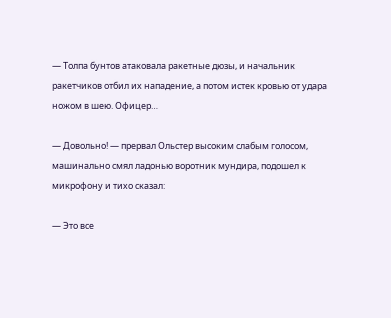— Толпа бунтов атаковала ракетные дюзы, и начальник ракетчиков отбил их нападение, а потом истек кровью от удара ножом в шею. Офицер…

— Довольно! — прервал Ольстер высоким слабым голосом, машинально смял ладонью воротник мундира, подошел к микрофону и тихо сказал:

— Это все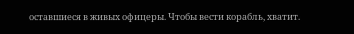оставшиеся в живых офицеры. Чтобы вести корабль, хватит.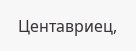Центавриец,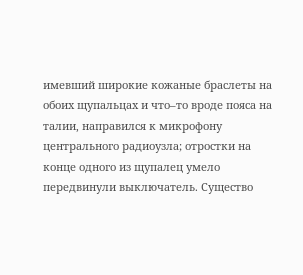имевший широкие кожаные браслеты на обоих щупальцах и что–то вроде пояса на талии, направился к микрофону центрального радиоузла; отростки на конце одного из щупалец умело передвинули выключатель. Существо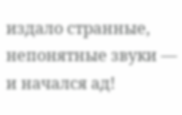издало странные, непонятные звуки — и начался ад!